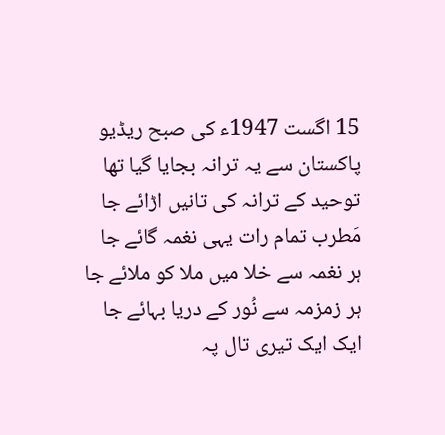15 اگست 1947ء کی صبح ريڈيو پاکستان سے یہ ترانہ بجايا گيا تھا
توحید کے ترانہ کی تانیں اڑائے جا
مَطرب تمام رات یہی نغمہ گائے جا
ہر نغمہ سے خلا میں ملا کو ملائے جا
ہر زمزمہ سے نُور کے دریا بہائے جا
ایک ایک تیری تال پہ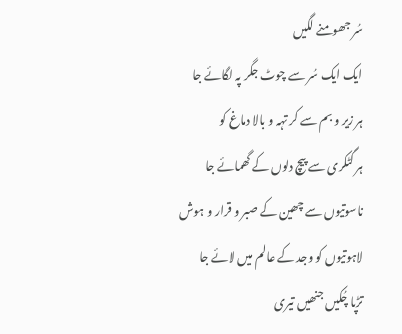سُر جھومنے لگيں
ایک ایک سُر سے چوٹ جگر پہ لگائے جا
ہر زیر و بم سے کر تہہ و بالا دماغ کو
ہر گٹکری سے پیچ دلوں کے گھمائے جا
ناسوتیوں سے چھین کے صبر و قرار و ہوش
لاہوتیوں کو وجد کے عالم میں لائے جا
تڑپا چُکیں جنھیں تیری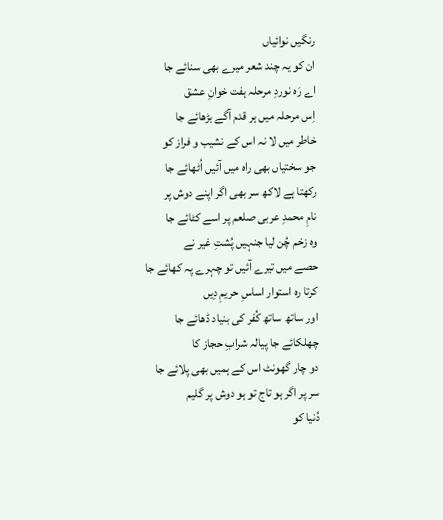رنگیں نوائیاں
ان کو یہ چند شعر میرے بھی سنائے جا
اے رَہ نوردِ مرحلہ ہفت خوانِ عشق
اِس مرحلہ میں ہر قدم آگے بڑھائے جا
خاطر میں لا نہ اس کے نشیب و فراز کو
جو سختیاں بھی راہ میں آئیں اُٹھائے جا
رکھتا ہے لاکھ سر بھی اگر اپنے دوش پر
نامِ محمدِ عربی صلعم پر اسے کٹائے جا
وہ زخم چُن لیا جنہیں پُشتِ غیر نے
حصے میں تیرے آئیں تو چہرے پہ کھائے جا
کرتا رہ استوار اساسِ حریمِ دِیں
اور ساتھ ساتھ کُفر کی بنیاد ڈھائے جا
چھلکائے جا پیالہ شرابِ حجاز کا
دو چار گھونٹ اس کے ہمیں بھی پلائے جا
سر پر اگر ہو تاج تو ہو دوش پر گلیم
دُنیا کو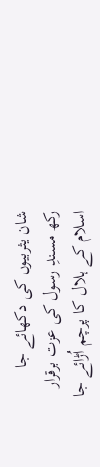شان یثربیوں کی دکھائے جا
رکھ مسندِ رسول کی عزت برقرار
اسلام کے ہلال کا پرچم اُڑائے جا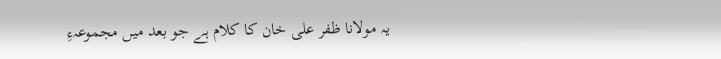یہ مولانا ظفر علی خان کا کلام ہے جو بعد میں مجموعہءِ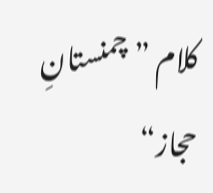کلام ”چمنستانِ حجاز“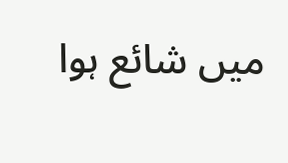میں شائع ہوا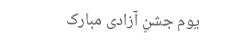یوم جشنِ آزادی مبارک